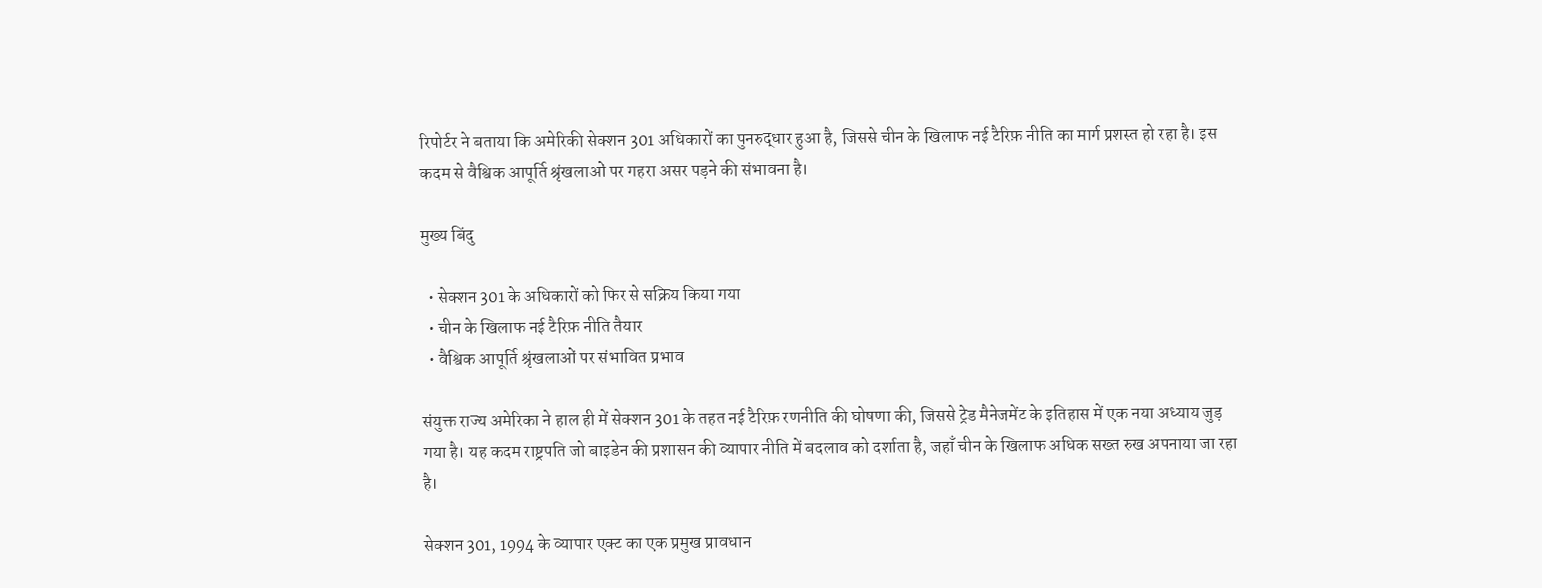रिपोर्टर ने बताया कि अमेरिकी सेक्शन 301 अधिकारों का पुनरुद्धार हुआ है, जिससे चीन के खिलाफ नई टैरिफ़ नीति का मार्ग प्रशस्त हो रहा है। इस कदम से वैश्विक आपूर्ति श्रृंखलाओं पर गहरा असर पड़ने की संभावना है।

मुख्य बिंदु

  • सेक्शन 301 के अधिकारों को फिर से सक्रिय किया गया
  • चीन के खिलाफ नई टैरिफ़ नीति तैयार
  • वैश्विक आपूर्ति श्रृंखलाओं पर संभावित प्रभाव

संयुक्त राज्य अमेरिका ने हाल ही में सेक्शन 301 के तहत नई टैरिफ़ रणनीति की घोषणा की, जिससे ट्रेड मैनेजमेंट के इतिहास में एक नया अध्याय जुड़ गया है। यह कदम राष्ट्रपति जो बाइडेन की प्रशासन की व्यापार नीति में बदलाव को दर्शाता है, जहाँ चीन के खिलाफ अधिक सख्त रुख अपनाया जा रहा है।

सेक्शन 301, 1994 के व्यापार एक्ट का एक प्रमुख प्रावधान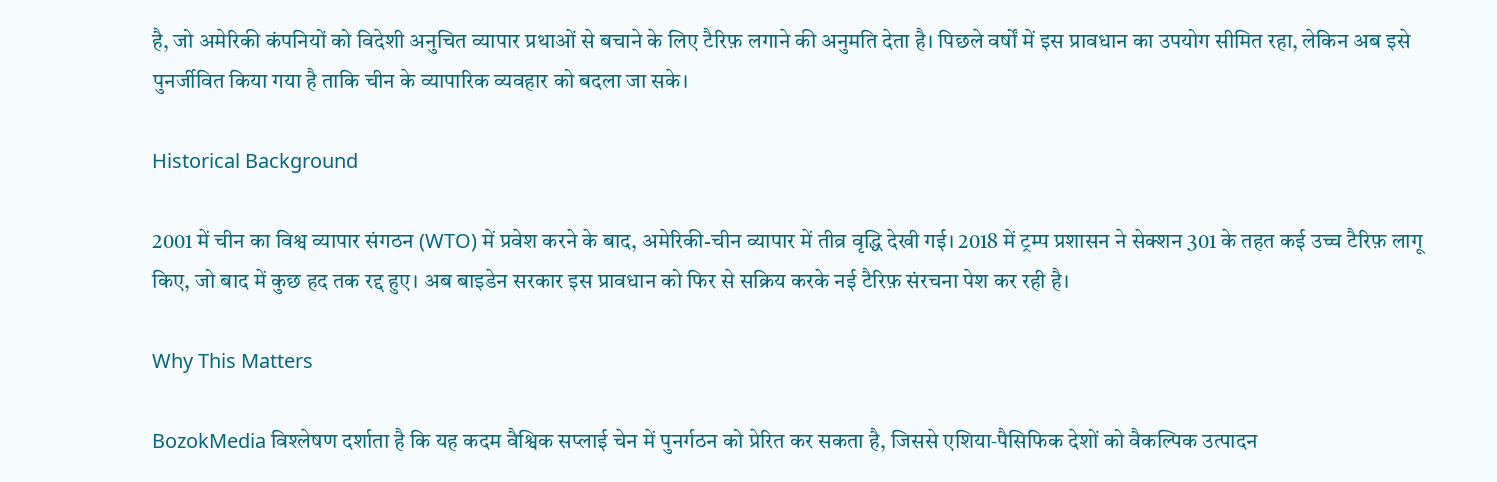है, जो अमेरिकी कंपनियों को विदेशी अनुचित व्यापार प्रथाओं से बचाने के लिए टैरिफ़ लगाने की अनुमति देता है। पिछले वर्षों में इस प्रावधान का उपयोग सीमित रहा, लेकिन अब इसे पुनर्जीवित किया गया है ताकि चीन के व्यापारिक व्यवहार को बदला जा सके।

Historical Background

2001 में चीन का विश्व व्यापार संगठन (WTO) में प्रवेश करने के बाद, अमेरिकी-चीन व्यापार में तीव्र वृद्धि देखी गई। 2018 में ट्रम्प प्रशासन ने सेक्शन 301 के तहत कई उच्च टैरिफ़ लागू किए, जो बाद में कुछ हद तक रद्द हुए। अब बाइडेन सरकार इस प्रावधान को फिर से सक्रिय करके नई टैरिफ़ संरचना पेश कर रही है।

Why This Matters

BozokMedia विश्लेषण दर्शाता है कि यह कदम वैश्विक सप्लाई चेन में पुनर्गठन को प्रेरित कर सकता है, जिससे एशिया‑पैसिफिक देशों को वैकल्पिक उत्पादन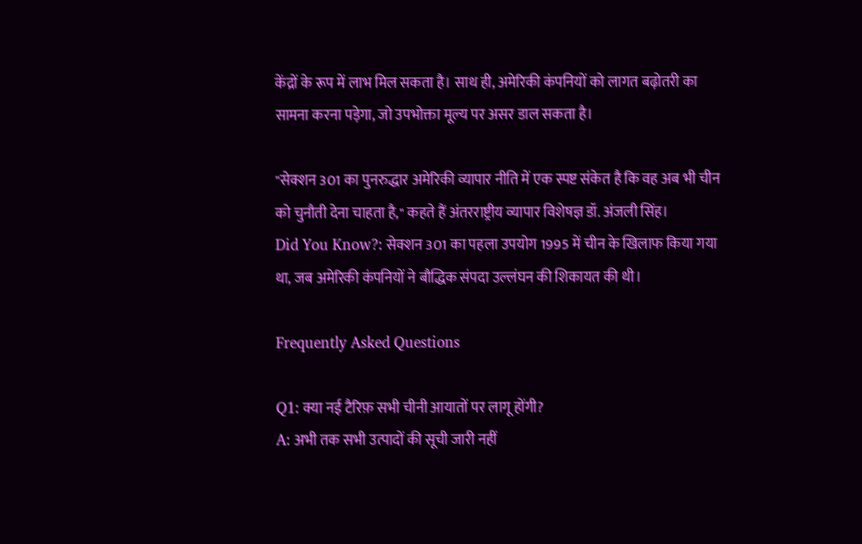केंद्रों के रूप में लाभ मिल सकता है। साथ ही, अमेरिकी कंपनियों को लागत बढ़ोतरी का सामना करना पड़ेगा, जो उपभोक्ता मूल्य पर असर डाल सकता है।

"सेक्शन 301 का पुनरुद्धार अमेरिकी व्यापार नीति में एक स्पष्ट संकेत है कि वह अब भी चीन को चुनौती देना चाहता है," कहते हैं अंतरराष्ट्रीय व्यापार विशेषज्ञ डॉ. अंजली सिंह।
Did You Know?: सेक्शन 301 का पहला उपयोग 1995 में चीन के खिलाफ किया गया था, जब अमेरिकी कंपनियों ने बौद्धिक संपदा उल्लंघन की शिकायत की थी।

Frequently Asked Questions

Q1: क्या नई टैरिफ़ सभी चीनी आयातों पर लागू होंगी?
A: अभी तक सभी उत्पादों की सूची जारी नहीं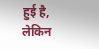हुई है, लेकिन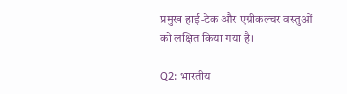प्रमुख हाई‑टेक और एग्रीकल्चर वस्तुओं को लक्षित किया गया है।

Q2: भारतीय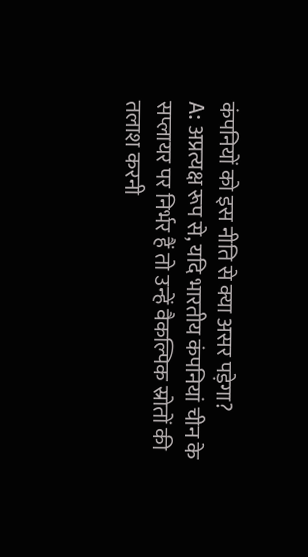कंपनियों को इस नीति से क्या असर पड़ेगा?
A: अप्रत्यक्ष रूप से, यदि भारतीय कंपनियां चीन के सप्लायर पर निर्भर हैं तो उन्हें वैकल्पिक स्रोतों की तलाश करनी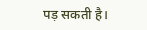पड़ सकती है।